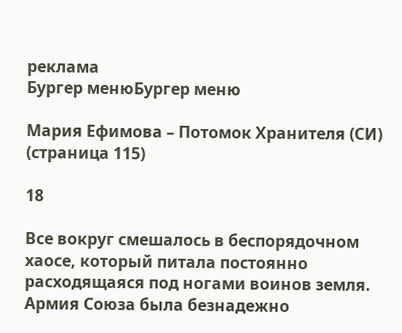реклама
Бургер менюБургер меню

Мария Ефимова – Потомок Хранителя (СИ) (страница 115)

18

Все вокруг смешалось в беспорядочном хаосе, который питала постоянно расходящаяся под ногами воинов земля. Армия Союза была безнадежно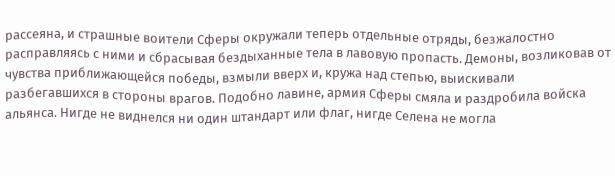рассеяна, и страшные воители Сферы окружали теперь отдельные отряды, безжалостно расправляясь с ними и сбрасывая бездыханные тела в лавовую пропасть. Демоны, возликовав от чувства приближающейся победы, взмыли вверх и, кружа над степью, выискивали разбегавшихся в стороны врагов. Подобно лавине, армия Сферы смяла и раздробила войска альянса. Нигде не виднелся ни один штандарт или флаг, нигде Селена не могла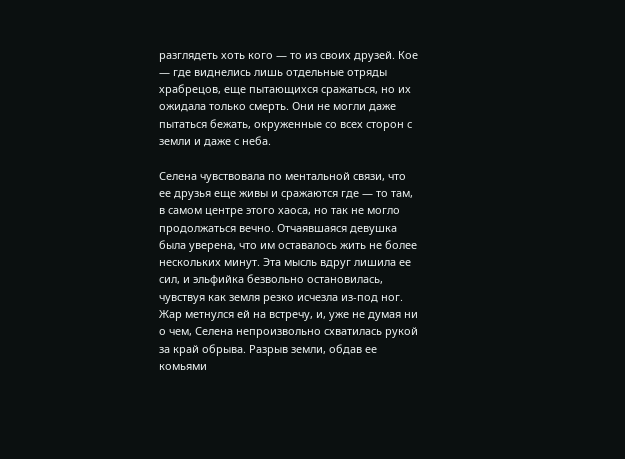разглядеть хоть кого — то из своих друзей. Кое — где виднелись лишь отдельные отряды храбрецов, еще пытающихся сражаться, но их ожидала только смерть. Они не могли даже пытаться бежать, окруженные со всех сторон с земли и даже с неба.

Селена чувствовала по ментальной связи, что ее друзья еще живы и сражаются где — то там, в самом центре этого хаоса, но так не могло продолжаться вечно. Отчаявшаяся девушка была уверена, что им оставалось жить не более нескольких минут. Эта мысль вдруг лишила ее сил, и эльфийка безвольно остановилась, чувствуя как земля резко исчезла из-под ног. Жар метнулся ей на встречу, и, уже не думая ни о чем, Селена непроизвольно схватилась рукой за край обрыва. Разрыв земли, обдав ее комьями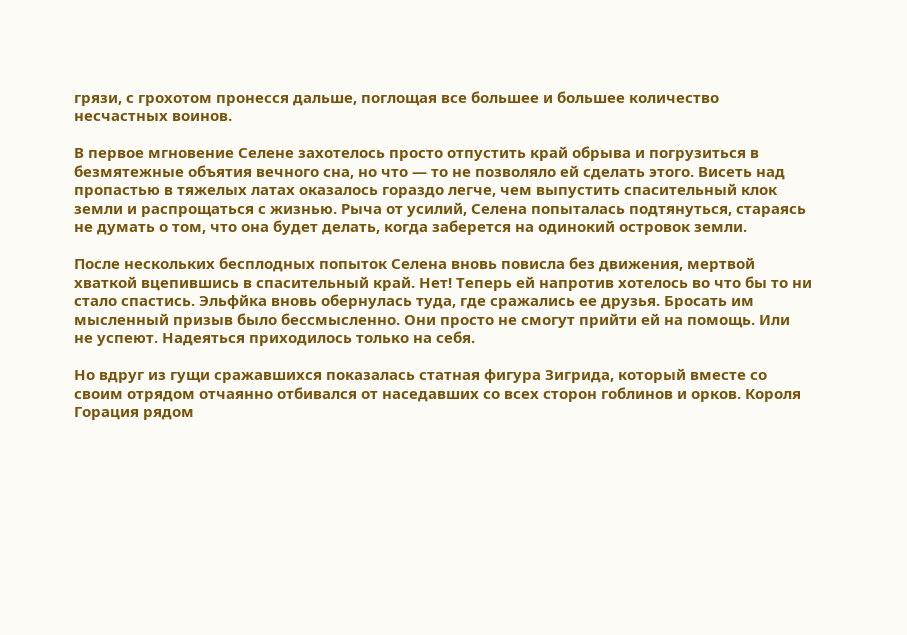грязи, с грохотом пронесся дальше, поглощая все большее и большее количество несчастных воинов.

В первое мгновение Селене захотелось просто отпустить край обрыва и погрузиться в безмятежные объятия вечного сна, но что — то не позволяло ей сделать этого. Висеть над пропастью в тяжелых латах оказалось гораздо легче, чем выпустить спасительный клок земли и распрощаться с жизнью. Рыча от усилий, Селена попыталась подтянуться, стараясь не думать о том, что она будет делать, когда заберется на одинокий островок земли.

После нескольких бесплодных попыток Селена вновь повисла без движения, мертвой хваткой вцепившись в спасительный край. Нет! Теперь ей напротив хотелось во что бы то ни стало спастись. Эльфйка вновь обернулась туда, где сражались ее друзья. Бросать им мысленный призыв было бессмысленно. Они просто не смогут прийти ей на помощь. Или не успеют. Надеяться приходилось только на себя.

Но вдруг из гущи сражавшихся показалась статная фигура Зигрида, который вместе со своим отрядом отчаянно отбивался от наседавших со всех сторон гоблинов и орков. Короля Горация рядом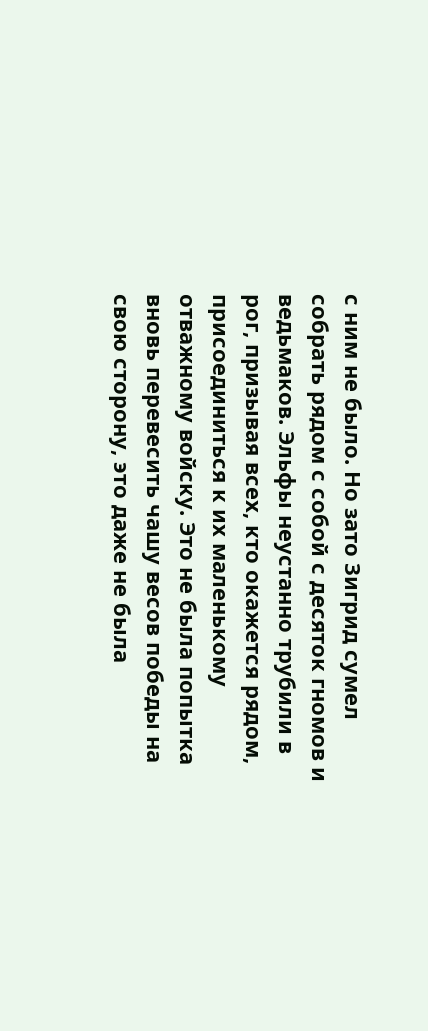с ним не было. Но зато Зигрид сумел собрать рядом с собой с десяток гномов и ведьмаков. Эльфы неустанно трубили в рог, призывая всех, кто окажется рядом, присоединиться к их маленькому отважному войску. Это не была попытка вновь перевесить чашу весов победы на свою сторону, это даже не была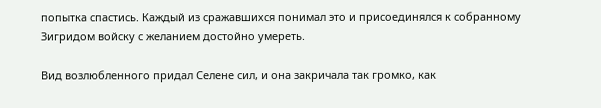попытка спастись. Каждый из сражавшихся понимал это и присоединялся к собранному Зигридом войску с желанием достойно умереть.

Вид возлюбленного придал Селене сил, и она закричала так громко, как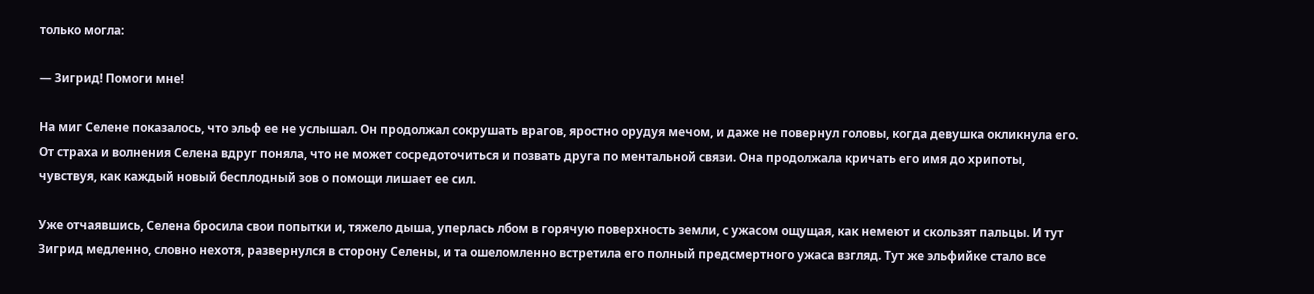только могла:

— Зигрид! Помоги мне!

На миг Селене показалось, что эльф ее не услышал. Он продолжал сокрушать врагов, яростно орудуя мечом, и даже не повернул головы, когда девушка окликнула его. От страха и волнения Селена вдруг поняла, что не может сосредоточиться и позвать друга по ментальной связи. Она продолжала кричать его имя до хрипоты, чувствуя, как каждый новый бесплодный зов о помощи лишает ее сил.

Уже отчаявшись, Селена бросила свои попытки и, тяжело дыша, уперлась лбом в горячую поверхность земли, с ужасом ощущая, как немеют и скользят пальцы. И тут Зигрид медленно, словно нехотя, развернулся в сторону Селены, и та ошеломленно встретила его полный предсмертного ужаса взгляд. Тут же эльфийке стало все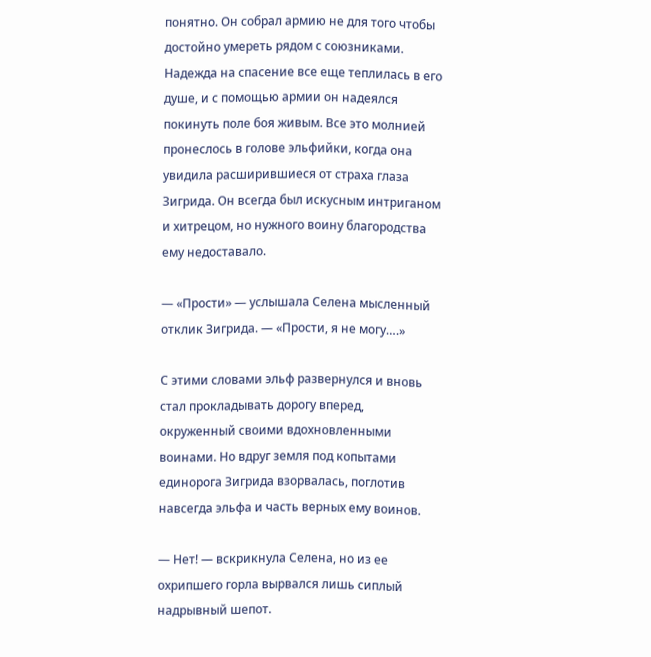понятно. Он собрал армию не для того чтобы достойно умереть рядом с союзниками. Надежда на спасение все еще теплилась в его душе, и с помощью армии он надеялся покинуть поле боя живым. Все это молнией пронеслось в голове эльфийки, когда она увидила расширившиеся от страха глаза Зигрида. Он всегда был искусным интриганом и хитрецом, но нужного воину благородства ему недоставало.

— «Прости» — услышала Селена мысленный отклик Зигрида. — «Прости, я не могу….»

С этими словами эльф развернулся и вновь стал прокладывать дорогу вперед, окруженный своими вдохновленными воинами. Но вдруг земля под копытами единорога Зигрида взорвалась, поглотив навсегда эльфа и часть верных ему воинов.

— Нет! — вскрикнула Селена, но из ее охрипшего горла вырвался лишь сиплый надрывный шепот.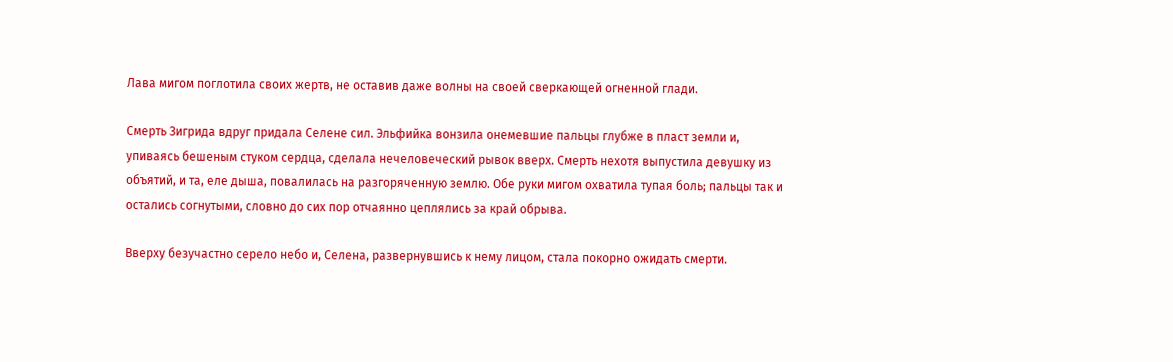Лава мигом поглотила своих жертв, не оставив даже волны на своей сверкающей огненной глади.

Смерть Зигрида вдруг придала Селене сил. Эльфийка вонзила онемевшие пальцы глубже в пласт земли и, упиваясь бешеным стуком сердца, сделала нечеловеческий рывок вверх. Смерть нехотя выпустила девушку из объятий, и та, еле дыша, повалилась на разгоряченную землю. Обе руки мигом охватила тупая боль; пальцы так и остались согнутыми, словно до сих пор отчаянно цеплялись за край обрыва.

Вверху безучастно серело небо и, Селена, развернувшись к нему лицом, стала покорно ожидать смерти.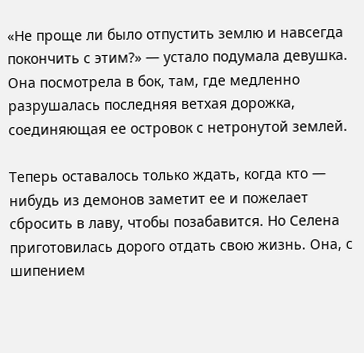«Не проще ли было отпустить землю и навсегда покончить с этим?» — устало подумала девушка. Она посмотрела в бок, там, где медленно разрушалась последняя ветхая дорожка, соединяющая ее островок с нетронутой землей.

Теперь оставалось только ждать, когда кто — нибудь из демонов заметит ее и пожелает сбросить в лаву, чтобы позабавится. Но Селена приготовилась дорого отдать свою жизнь. Она, с шипением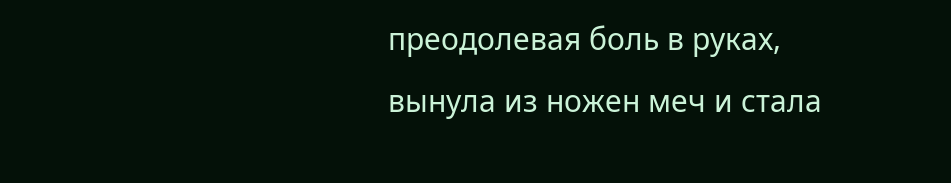преодолевая боль в руках, вынула из ножен меч и стала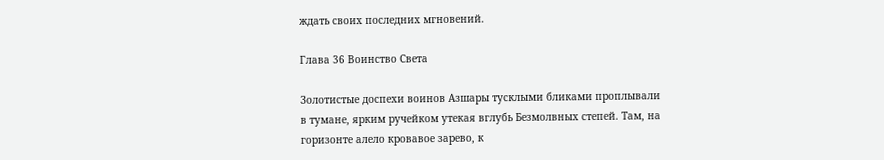ждать своих последних мгновений.

Глава 36 Воинство Света

Золотистые доспехи воинов Азшары тусклыми бликами проплывали в тумане, ярким ручейком утекая вглубь Безмолвных степей. Там, на горизонте алело кровавое зарево, к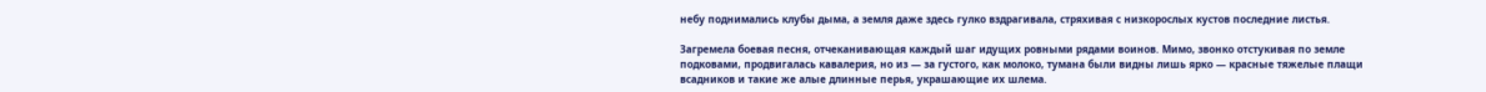небу поднимались клубы дыма, а земля даже здесь гулко вздрагивала, стряхивая с низкорослых кустов последние листья.

Загремела боевая песня, отчеканивающая каждый шаг идущих ровными рядами воинов. Мимо, звонко отстукивая по земле подковами, продвигалась кавалерия, но из — за густого, как молоко, тумана были видны лишь ярко — красные тяжелые плащи всадников и такие же алые длинные перья, украшающие их шлема.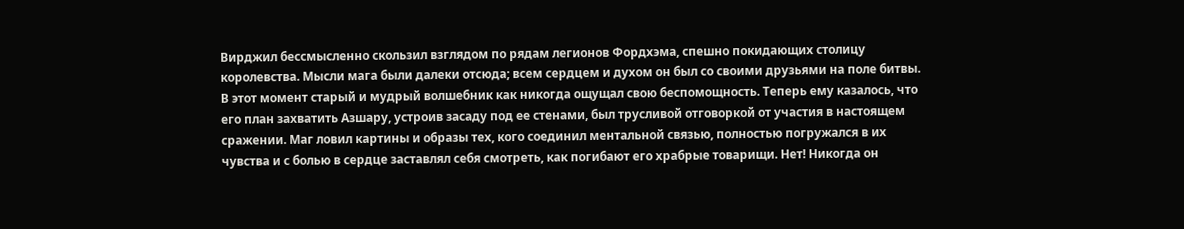Вирджил бессмысленно скользил взглядом по рядам легионов Фордхэма, спешно покидающих столицу королевства. Мысли мага были далеки отсюда; всем сердцем и духом он был со своими друзьями на поле битвы. В этот момент старый и мудрый волшебник как никогда ощущал свою беспомощность. Теперь ему казалось, что его план захватить Азшару, устроив засаду под ее стенами, был трусливой отговоркой от участия в настоящем сражении. Маг ловил картины и образы тех, кого соединил ментальной связью, полностью погружался в их чувства и с болью в сердце заставлял себя смотреть, как погибают его храбрые товарищи. Нет! Никогда он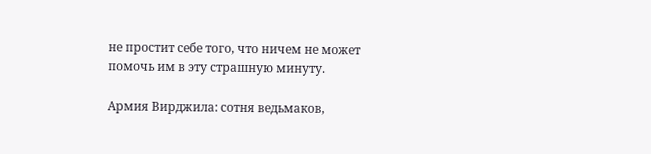не простит себе того, что ничем не может помочь им в эту страшную минуту.

Армия Вирджила: сотня ведьмаков,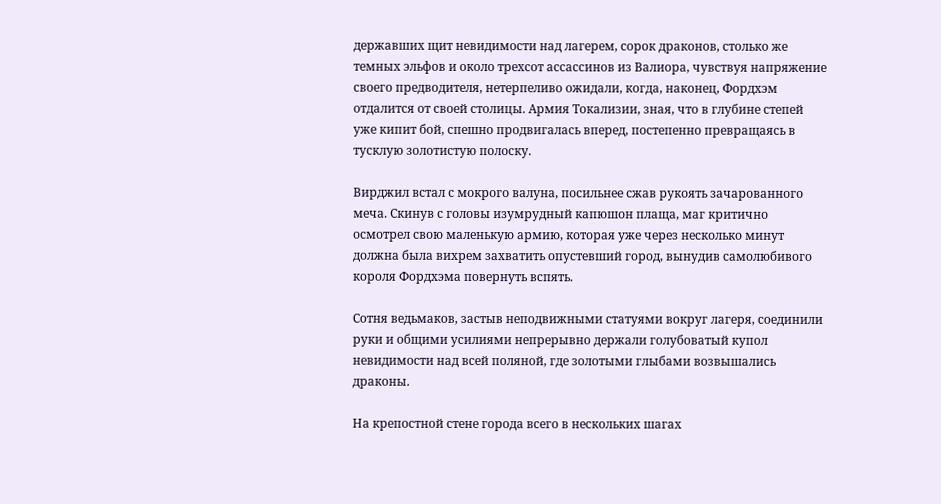державших щит невидимости над лагерем, сорок драконов, столько же темных эльфов и около трехсот ассассинов из Валиора, чувствуя напряжение своего предводителя, нетерпеливо ожидали, когда, наконец, Фордхэм отдалится от своей столицы. Армия Токализии, зная, что в глубине степей уже кипит бой, спешно продвигалась вперед, постепенно превращаясь в тусклую золотистую полоску.

Вирджил встал с мокрого валуна, посильнее сжав рукоять зачарованного меча. Скинув с головы изумрудный капюшон плаща, маг критично осмотрел свою маленькую армию, которая уже через несколько минут должна была вихрем захватить опустевший город, вынудив самолюбивого короля Фордхэма повернуть вспять.

Сотня ведьмаков, застыв неподвижными статуями вокруг лагеря, соединили руки и общими усилиями непрерывно держали голубоватый купол невидимости над всей поляной, где золотыми глыбами возвышались драконы.

На крепостной стене города всего в нескольких шагах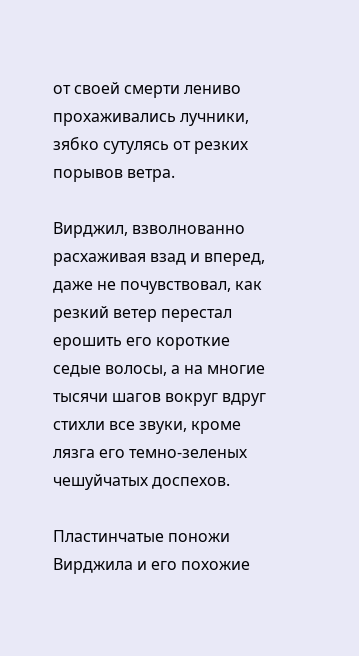от своей смерти лениво прохаживались лучники, зябко сутулясь от резких порывов ветра.

Вирджил, взволнованно расхаживая взад и вперед, даже не почувствовал, как резкий ветер перестал ерошить его короткие седые волосы, а на многие тысячи шагов вокруг вдруг стихли все звуки, кроме лязга его темно-зеленых чешуйчатых доспехов.

Пластинчатые поножи Вирджила и его похожие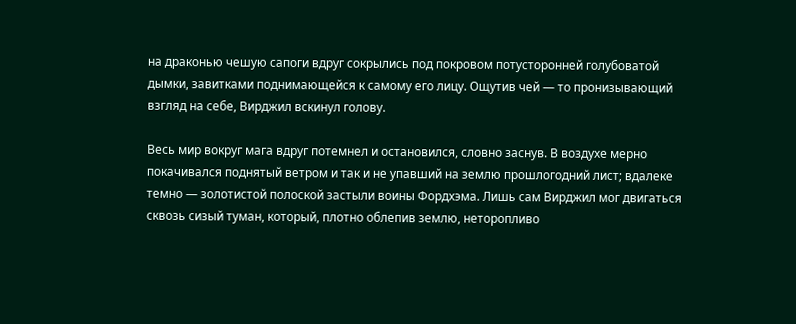на драконью чешую сапоги вдруг сокрылись под покровом потусторонней голубоватой дымки, завитками поднимающейся к самому его лицу. Ощутив чей — то пронизывающий взгляд на себе, Вирджил вскинул голову.

Весь мир вокруг мага вдруг потемнел и остановился, словно заснув. В воздухе мерно покачивался поднятый ветром и так и не упавший на землю прошлогодний лист; вдалеке темно — золотистой полоской застыли воины Фордхэма. Лишь сам Вирджил мог двигаться сквозь сизый туман, который, плотно облепив землю, неторопливо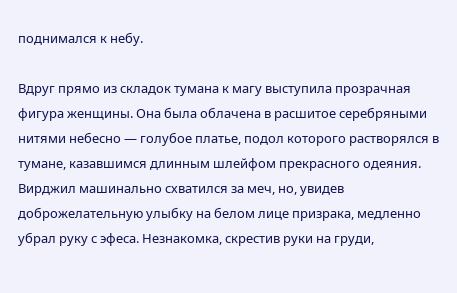поднимался к небу.

Вдруг прямо из складок тумана к магу выступила прозрачная фигура женщины. Она была облачена в расшитое серебряными нитями небесно — голубое платье, подол которого растворялся в тумане, казавшимся длинным шлейфом прекрасного одеяния. Вирджил машинально схватился за меч, но, увидев доброжелательную улыбку на белом лице призрака, медленно убрал руку с эфеса. Незнакомка, скрестив руки на груди,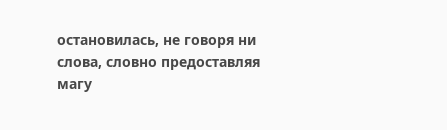остановилась, не говоря ни слова, словно предоставляя магу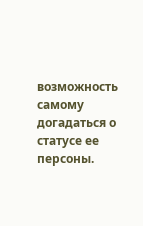возможность самому догадаться о статусе ее персоны.